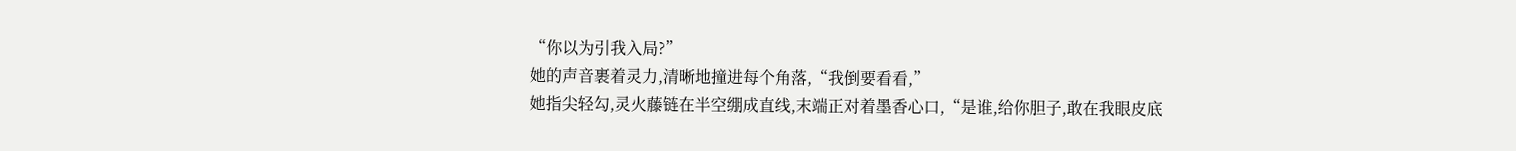“你以为引我入局?”
她的声音裹着灵力,清晰地撞进每个角落,“我倒要看看,”
她指尖轻勾,灵火藤链在半空绷成直线,末端正对着墨香心口,“是谁,给你胆子,敢在我眼皮底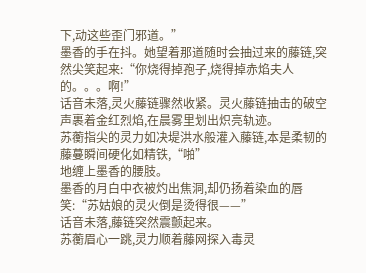下,动这些歪门邪道。”
墨香的手在抖。她望着那道随时会抽过来的藤链,突然尖笑起来:“你烧得掉孢子,烧得掉赤焰夫人的。。。啊!”
话音未落,灵火藤链骤然收紧。灵火藤链抽击的破空声裹着金红烈焰,在晨雾里划出炽亮轨迹。
苏蘅指尖的灵力如决堤洪水般灌入藤链,本是柔韧的藤蔓瞬间硬化如精铁,“啪”
地缠上墨香的腰肢。
墨香的月白中衣被灼出焦洞,却仍扬着染血的唇笑:“苏姑娘的灵火倒是烫得很——”
话音未落,藤链突然震颤起来。
苏蘅眉心一跳,灵力顺着藤网探入毒灵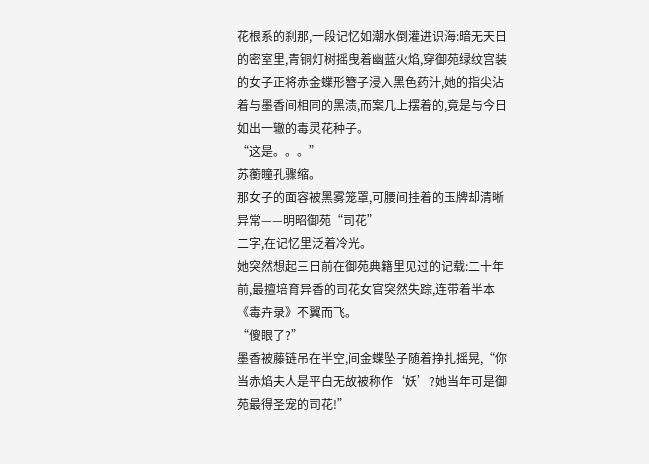花根系的刹那,一段记忆如潮水倒灌进识海:暗无天日的密室里,青铜灯树摇曳着幽蓝火焰,穿御苑绿纹宫装的女子正将赤金蝶形簪子浸入黑色药汁,她的指尖沾着与墨香间相同的黑渍,而案几上摆着的,竟是与今日如出一辙的毒灵花种子。
“这是。。。”
苏蘅瞳孔骤缩。
那女子的面容被黑雾笼罩,可腰间挂着的玉牌却清晰异常——明昭御苑“司花”
二字,在记忆里泛着冷光。
她突然想起三日前在御苑典籍里见过的记载:二十年前,最擅培育异香的司花女官突然失踪,连带着半本《毒卉录》不翼而飞。
“傻眼了?”
墨香被藤链吊在半空,间金蝶坠子随着挣扎摇晃,“你当赤焰夫人是平白无故被称作‘妖’?她当年可是御苑最得圣宠的司花!”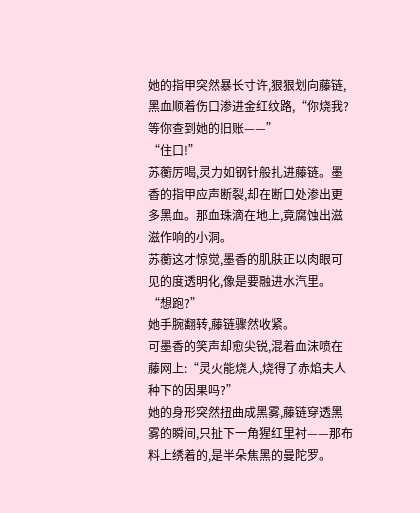她的指甲突然暴长寸许,狠狠划向藤链,黑血顺着伤口渗进金红纹路,“你烧我?等你查到她的旧账——”
“住口!”
苏蘅厉喝,灵力如钢针般扎进藤链。墨香的指甲应声断裂,却在断口处渗出更多黑血。那血珠滴在地上,竟腐蚀出滋滋作响的小洞。
苏蘅这才惊觉,墨香的肌肤正以肉眼可见的度透明化,像是要融进水汽里。
“想跑?”
她手腕翻转,藤链骤然收紧。
可墨香的笑声却愈尖锐,混着血沫喷在藤网上:“灵火能烧人,烧得了赤焰夫人种下的因果吗?”
她的身形突然扭曲成黑雾,藤链穿透黑雾的瞬间,只扯下一角猩红里衬——那布料上绣着的,是半朵焦黑的曼陀罗。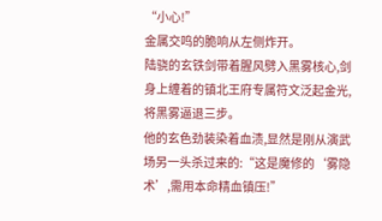“小心!”
金属交鸣的脆响从左侧炸开。
陆骁的玄铁剑带着腥风劈入黑雾核心,剑身上缠着的镇北王府专属符文泛起金光,将黑雾逼退三步。
他的玄色劲装染着血渍,显然是刚从演武场另一头杀过来的:“这是魔修的‘雾隐术’,需用本命精血镇压!”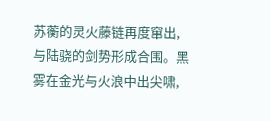苏蘅的灵火藤链再度窜出,与陆骁的剑势形成合围。黑雾在金光与火浪中出尖啸,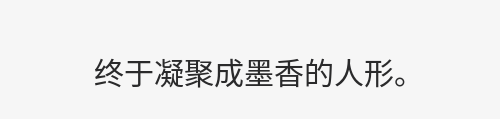终于凝聚成墨香的人形。